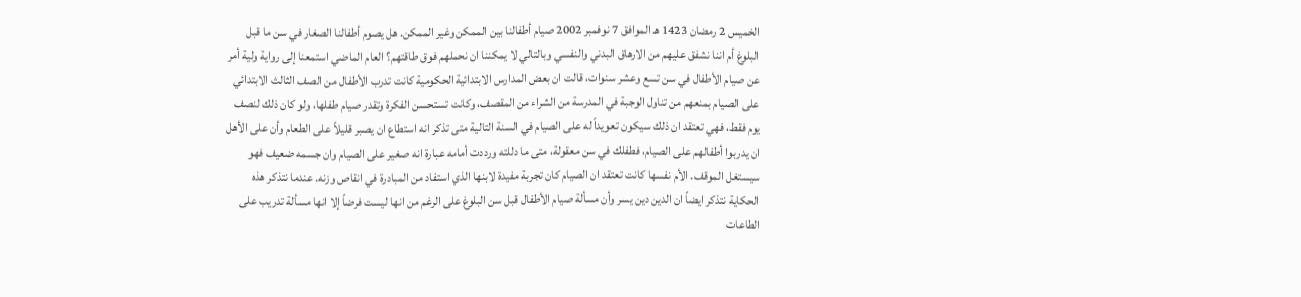الخميس 2 رمضان 1423 هـ الموافق 7 نوفمبر 2002 صيام أطفالنا بين الممكن وغير الممكن. هل يصوم أطفالنا الصغار في سن ما قبل البلوغ أم اننا نشفق عليهم من الارهاق البدني والنفسي وبالتالي لا يمكننا ان نحملهم فوق طاقتهم؟ العام الماضي استمعنا إلى رواية ولية أمر عن صيام الأطفال في سن تسع وعشر سنوات، قالت ان بعض المدارس الابتدائية الحكومية كانت تدرب الأطفال من الصف الثالث الابتدائي على الصيام بمنعهم من تناول الوجبة في المدرسة من الشراء من المقصف، وكانت تستحسن الفكرة وتقدر صيام طفلها، ولو كان ذلك لنصف يوم فقط، فهي تعتقد ان ذلك سيكون تعويداً له على الصيام في السنة التالية متى تذكر انه استطاع ان يصبر قليلاً على الطعام وأن على الأهل ان يدربوا أطفالهم على الصيام، فطفلك في سن معقولة، متى ما دللته ورددت أمامه عبارة انه صغير على الصيام وان جسمه ضعيف فهو سيستغل الموقف. الأم نفسها كانت تعتقد ان الصيام كان تجربة مفيدة لابنها الذي استفاد من المبادرة في انقاص وزنه. عندما نتذكر هذه الحكاية نتذكر ايضاً ان الدين دين يسر وأن مسألة صيام الأطفال قبل سن البلوغ على الرغم من انها ليست فرضاً إلا انها مسألة تدريب على الطاعات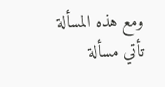ومع هذه المسألة تأتي مسألة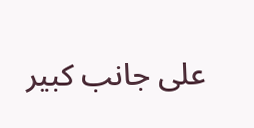على جانب كبير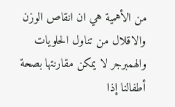من الأهمية هي ان انقاص الوزن والاقلال من تناول الحلويات والهمبرجر لا يمكن مقارنتها بصحة أطفالنا إذا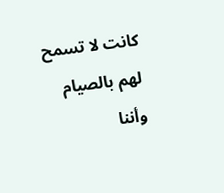كانت لا تسمح لهم بالصيام وأننا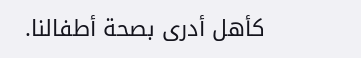كأهل أدرى بصحة أطفالنا.